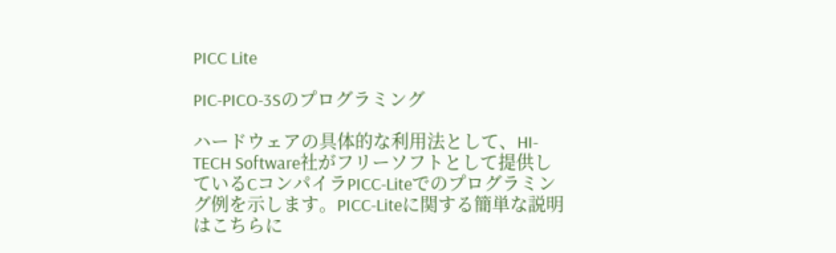PICC Lite

PIC-PICO-3Sのプログラミング

ハードウェアの具体的な利用法として、HI-TECH Software社がフリーソフトとして提供しているCコンパイラPICC-Liteでのプログラミング例を示します。PICC-Liteに関する簡単な説明はこちらに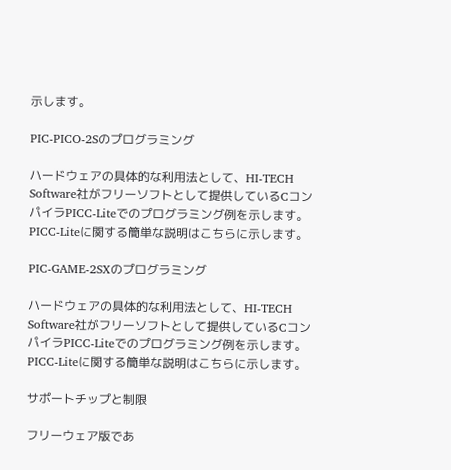示します。

PIC-PICO-2Sのプログラミング

ハードウェアの具体的な利用法として、HI-TECH Software社がフリーソフトとして提供しているCコンパイラPICC-Liteでのプログラミング例を示します。PICC-Liteに関する簡単な説明はこちらに示します。

PIC-GAME-2SXのプログラミング

ハードウェアの具体的な利用法として、HI-TECH Software社がフリーソフトとして提供しているCコンパイラPICC-Liteでのプログラミング例を示します。PICC-Liteに関する簡単な説明はこちらに示します。

サポートチップと制限

フリーウェア版であ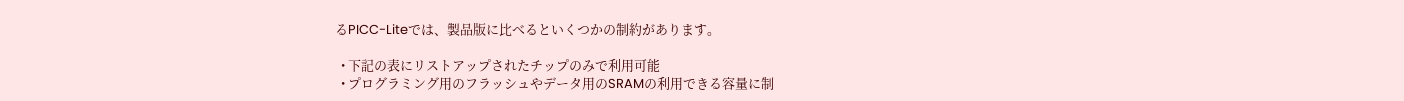るPICC-Liteでは、製品版に比べるといくつかの制約があります。

  • 下記の表にリストアップされたチップのみで利用可能
  • プログラミング用のフラッシュやデータ用のSRAMの利用できる容量に制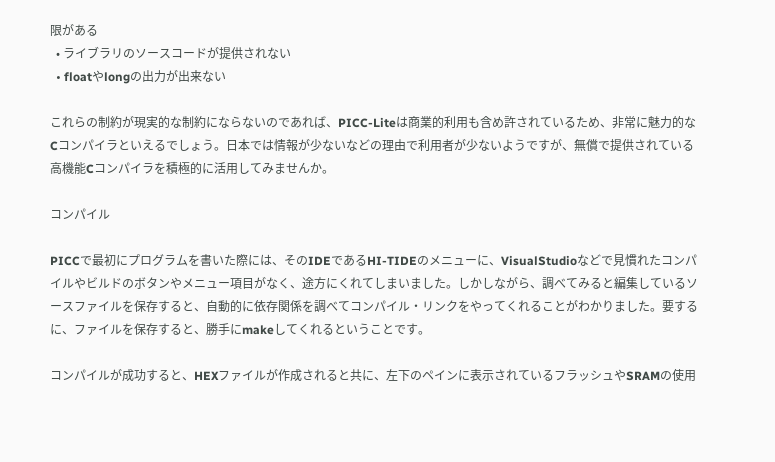限がある
  • ライブラリのソースコードが提供されない
  • floatやlongの出力が出来ない

これらの制約が現実的な制約にならないのであれば、PICC-Liteは商業的利用も含め許されているため、非常に魅力的なCコンパイラといえるでしょう。日本では情報が少ないなどの理由で利用者が少ないようですが、無償で提供されている高機能Cコンパイラを積極的に活用してみませんか。

コンパイル

PICCで最初にプログラムを書いた際には、そのIDEであるHI-TIDEのメニューに、VisualStudioなどで見慣れたコンパイルやビルドのボタンやメニュー項目がなく、途方にくれてしまいました。しかしながら、調べてみると編集しているソースファイルを保存すると、自動的に依存関係を調べてコンパイル・リンクをやってくれることがわかりました。要するに、ファイルを保存すると、勝手にmakeしてくれるということです。

コンパイルが成功すると、HEXファイルが作成されると共に、左下のペインに表示されているフラッシュやSRAMの使用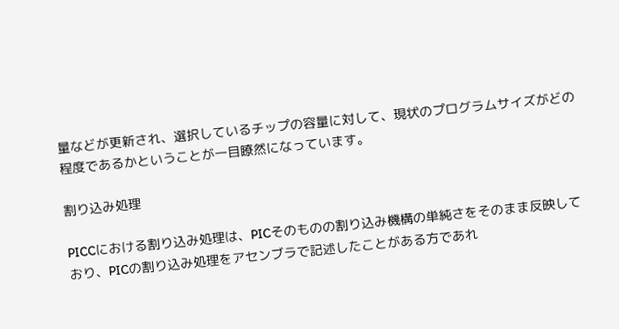量などが更新され、選択しているチップの容量に対して、現状のプログラムサイズがどの程度であるかということが一目瞭然になっています。

割り込み処理

PICCにおける割り込み処理は、PICそのものの割り込み機構の単純さをそのまま反映しており、PICの割り込み処理をアセンブラで記述したことがある方であれ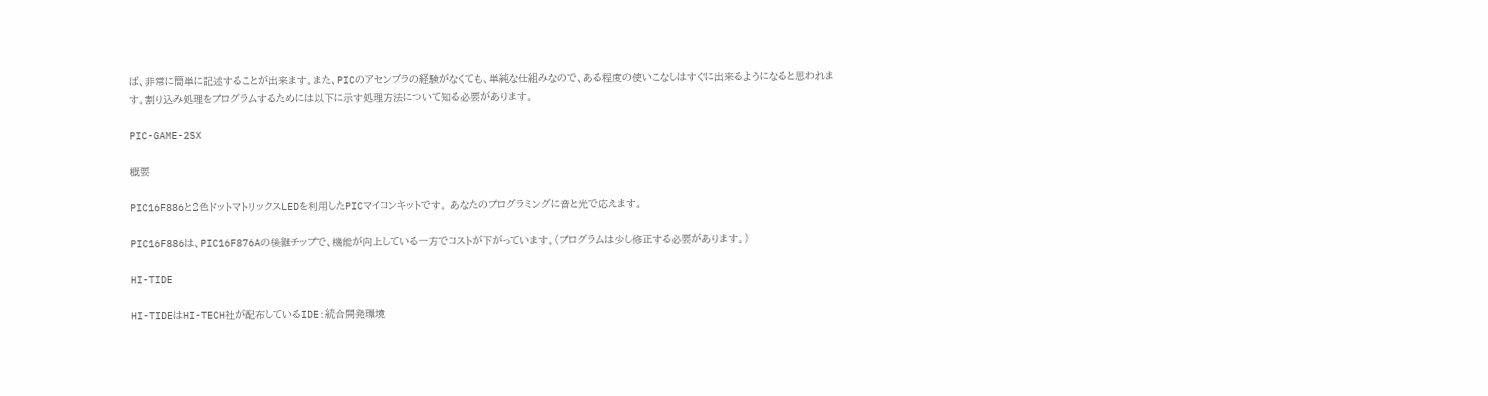ば、非常に簡単に記述することが出来ます。また、PICのアセンブラの経験がなくても、単純な仕組みなので、ある程度の使いこなしはすぐに出来るようになると思われます。割り込み処理をプログラムするためには以下に示す処理方法について知る必要があります。

PIC-GAME-2SX

概要

PIC16F886と2色ドットマトリックスLEDを利用したPICマイコンキットです。 あなたのプログラミングに音と光で応えます。

PIC16F886は、PIC16F876Aの後継チップで、機能が向上している一方でコストが下がっています。(プログラムは少し修正する必要があります。)

HI-TIDE

HI-TIDEはHI-TECH社が配布しているIDE:統合開発環境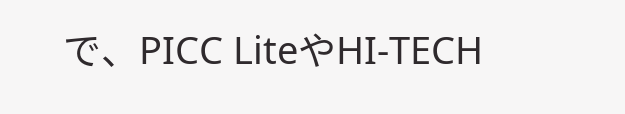で、PICC LiteやHI-TECH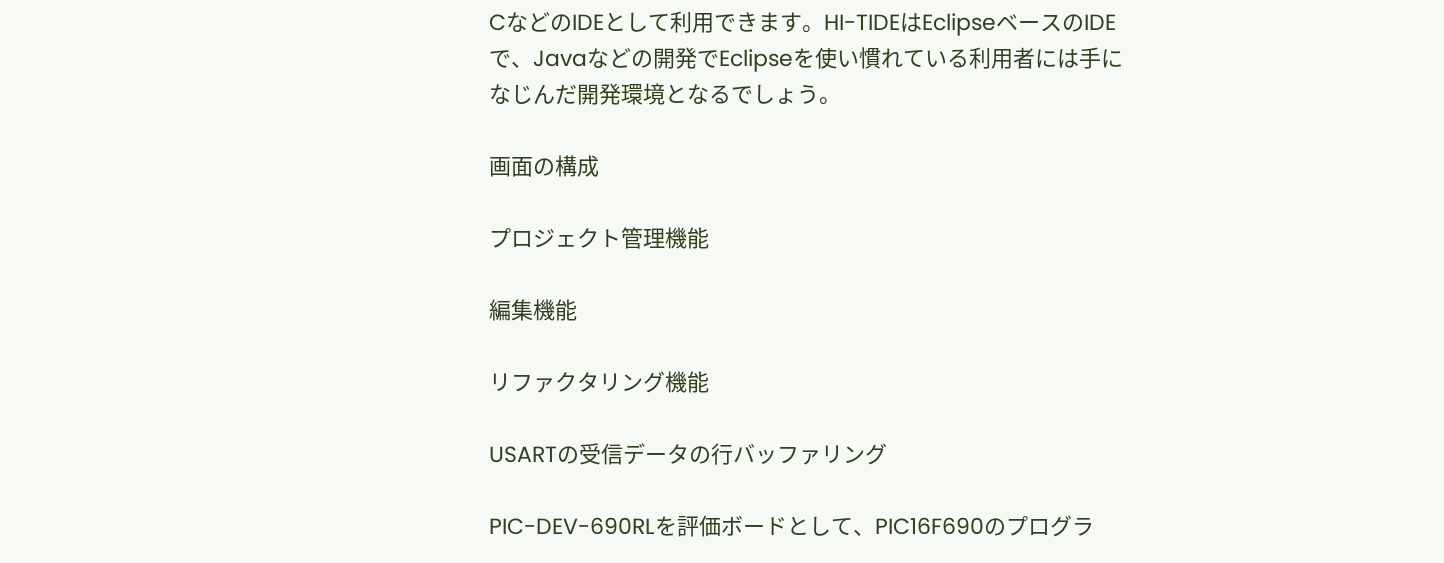CなどのIDEとして利用できます。HI-TIDEはEclipseベースのIDEで、Javaなどの開発でEclipseを使い慣れている利用者には手になじんだ開発環境となるでしょう。

画面の構成

プロジェクト管理機能

編集機能

リファクタリング機能

USARTの受信データの行バッファリング

PIC-DEV-690RLを評価ボードとして、PIC16F690のプログラ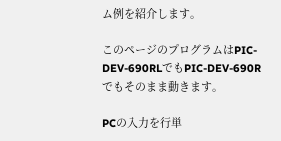ム例を紹介します。

このページのプログラムはPIC-DEV-690RLでもPIC-DEV-690Rでもそのまま動きます。

PCの入力を行単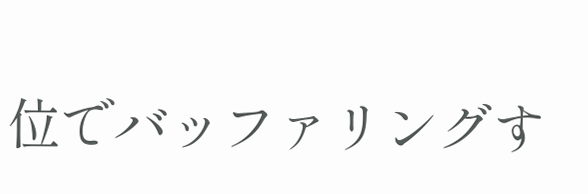位でバッファリングす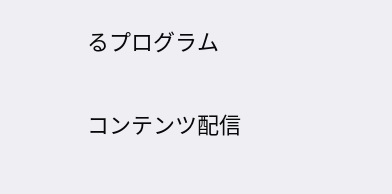るプログラム

コンテンツ配信